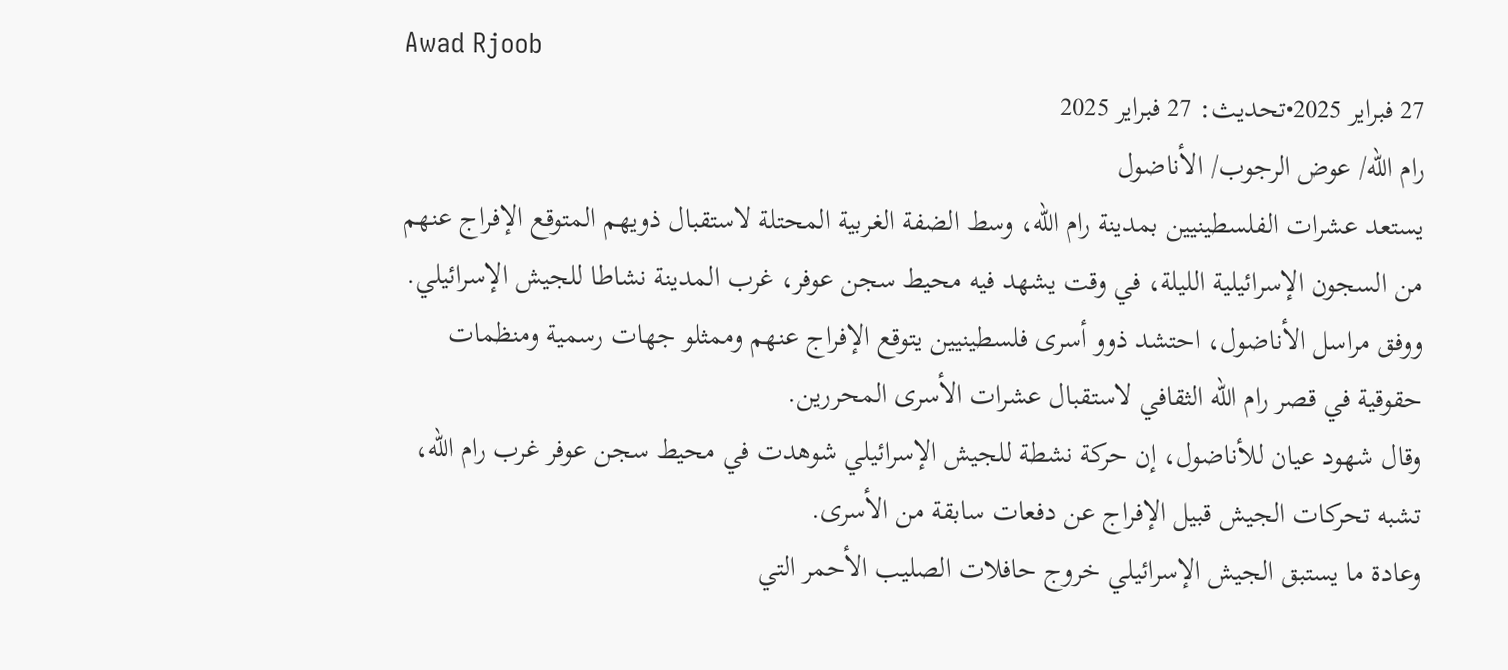Awad Rjoob
27 فبراير 2025•تحديث: 27 فبراير 2025
رام الله/ عوض الرجوب/ الأناضول
يستعد عشرات الفلسطينيين بمدينة رام الله، وسط الضفة الغربية المحتلة لاستقبال ذويهم المتوقع الإفراج عنهم من السجون الإسرائيلية الليلة، في وقت يشهد فيه محيط سجن عوفر، غرب المدينة نشاطا للجيش الإسرائيلي.
ووفق مراسل الأناضول، احتشد ذوو أسرى فلسطينيين يتوقع الإفراج عنهم وممثلو جهات رسمية ومنظمات حقوقية في قصر رام الله الثقافي لاستقبال عشرات الأسرى المحررين.
وقال شهود عيان للأناضول، إن حركة نشطة للجيش الإسرائيلي شوهدت في محيط سجن عوفر غرب رام الله، تشبه تحركات الجيش قبيل الإفراج عن دفعات سابقة من الأسرى.
وعادة ما يستبق الجيش الإسرائيلي خروج حافلات الصليب الأحمر التي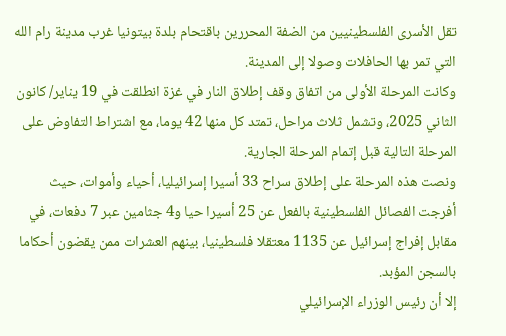تقل الأسرى الفلسطينيين من الضفة المحررين باقتحام بلدة بيتونيا غرب مدينة رام الله التي تمر بها الحافلات وصولا إلى المدينة.
وكانت المرحلة الأولى من اتفاق وقف إطلاق النار في غزة انطلقت في 19 يناير/ كانون الثاني 2025، وتشمل ثلاث مراحل، تمتد كل منها 42 يوما، مع اشتراط التفاوض على المرحلة التالية قبل إتمام المرحلة الجارية.
ونصت هذه المرحلة على إطلاق سراح 33 أسيرا إسرائيليا، أحياء وأموات، حيث أفرجت الفصائل الفلسطينية بالفعل عن 25 أسيرا حيا و4 جثامين عبر 7 دفعات، في مقابل إفراج إسرائيل عن 1135 معتقلا فلسطينيا، بينهم العشرات ممن يقضون أحكاما بالسجن المؤبد.
إلا أن رئيس الوزراء الإسرائيلي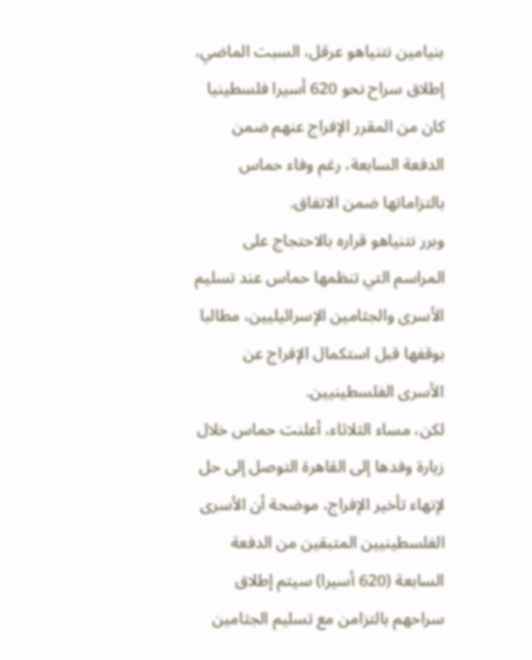بنيامين نتنياهو عرقل، السبت الماضي، إطلاق سراح نحو 620 أسيرا فلسطينيا كان من المقرر الإفراج عنهم ضمن الدفعة السابعة، رغم وفاء حماس بالتزاماتها ضمن الاتفاق.
وبرر نتنياهو قراره بالاحتجاج على المراسم التي تنظمها حماس عند تسليم الأسرى والجثامين الإسرائيليين، مطالبا بوقفها قبل استكمال الإفراج عن الأسرى الفلسطينيين.
لكن، مساء الثلاثاء، أعلنت حماس خلال زيارة وفدها إلى القاهرة التوصل إلى حل لإنهاء تأخير الإفراج، موضحة أن الأسرى الفلسطينيين المتبقين من الدفعة السابعة (620 أسيرا) سيتم إطلاق سراحهم بالتزامن مع تسليم الجثامين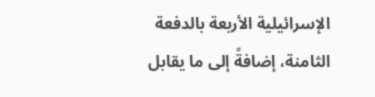الإسرائيلية الأربعة بالدفعة الثامنة، إضافةً إلى ما يقابل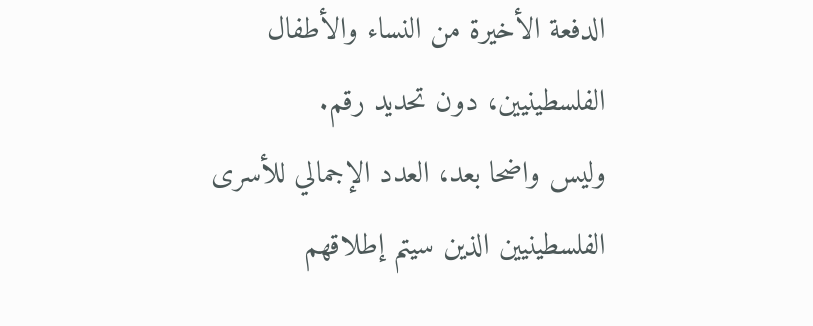الدفعة الأخيرة من النساء والأطفال الفلسطينيين، دون تحديد رقم.
وليس واضحا بعد، العدد الإجمالي للأسرى الفلسطينيين الذين سيتم إطلاقهم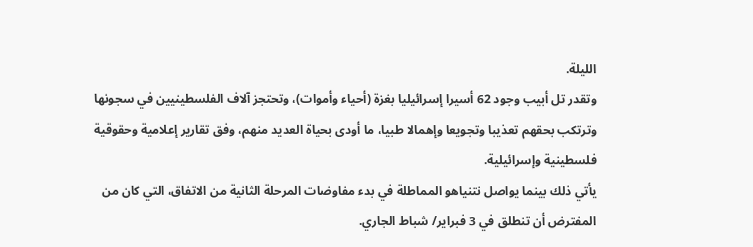الليلة.
وتقدر تل أبيب وجود 62 أسيرا إسرائيليا بغزة (أحياء وأموات)، وتحتجز آلاف الفلسطينيين في سجونها وترتكب بحقهم تعذيبا وتجويعا وإهمالا طبيا، ما أودى بحياة العديد منهم، وفق تقارير إعلامية وحقوقية فلسطينية وإسرائيلية.
يأتي ذلك بينما يواصل نتنياهو المماطلة في بدء مفاوضات المرحلة الثانية من الاتفاق، التي كان من المفترض أن تنطلق في 3 فبراير/ شباط الجاري.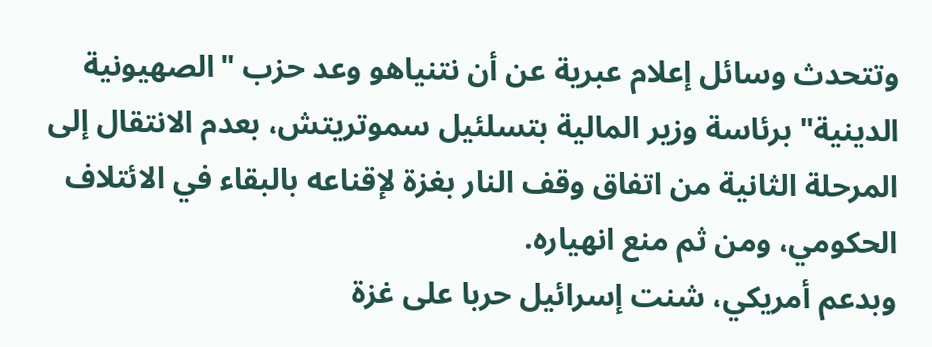وتتحدث وسائل إعلام عبرية عن أن نتنياهو وعد حزب "الصهيونية الدينية" برئاسة وزير المالية بتسلئيل سموتريتش، بعدم الانتقال إلى المرحلة الثانية من اتفاق وقف النار بغزة لإقناعه بالبقاء في الائتلاف الحكومي، ومن ثم منع انهياره.
وبدعم أمريكي، شنت إسرائيل حربا على غزة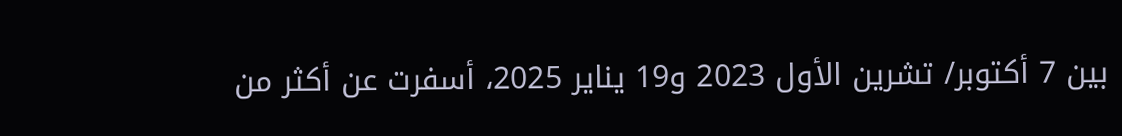بين 7 أكتوبر/ تشرين الأول 2023 و19 يناير 2025، أسفرت عن أكثر من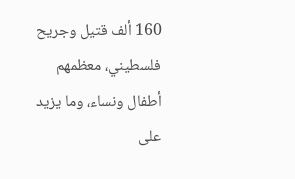160 ألف قتيل وجريح فلسطيني، معظمهم أطفال ونساء، وما يزيد على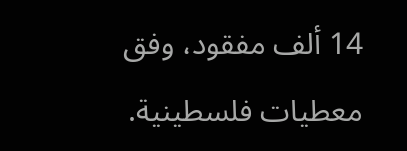14 ألف مفقود، وفق معطيات فلسطينية.